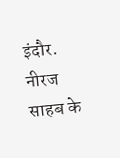इंदौर. नीरज साहब के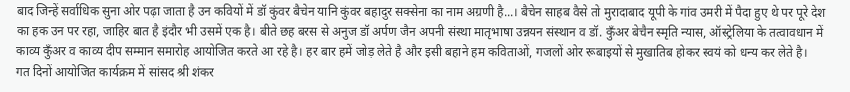बाद जिन्हें सर्वाधिक सुना ओर पढ़ा जाता है उन कवियों में डॉ कुंवर बैचेन यानि कुंवर बहादुर सक्सेना का नाम अग्रणी है...। बैचेन साहब वैसे तो मुरादाबाद यूपी के गांव उमरी में पैदा हुए थे पर पूरे देश का हक उन पर रहा, जाहिर बात है इंदौर भी उसमें एक है। बीते छह बरस से अनुज डॉ अर्पण जैन अपनी संस्था मातृभाषा उन्नयन संस्थान व डॉ. कुँअर बेचैन स्मृति न्यास, ऑस्ट्रेलिया के तत्वावधान में काव्य कुँअर व काव्य दीप सम्मान समारोह आयोजित करते आ रहे है। हर बार हमें जोड़ लेते है और इसी बहाने हम कविताओं, गजलों ओर रूबाइयों से मुखातिब होकर स्वयं को धन्य कर लेते है।
गत दिनों आयोजित कार्यक्रम में सांसद श्री शंकर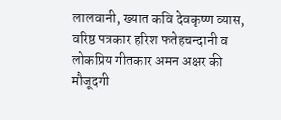लालवानी, ख्यात कवि देवकृष्ण व्यास, वरिष्ठ पत्रकार हरिश फतेहचन्दानी व लोकप्रिय गीतकार अमन अक्षर की मौजूदगी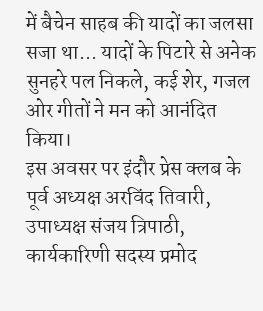में बैचेन साहब की यादों का जलसा सजा था... यादों के पिटारे से अनेक सुनहरे पल निकले, कई शेर, गजल ओर गीतों ने मन को आनंदित किया।
इस अवसर पर इंदौर प्रेस क्लब के पूर्व अध्यक्ष अरविंद तिवारी, उपाध्यक्ष संजय त्रिपाठी, कार्यकारिणी सदस्य प्रमोद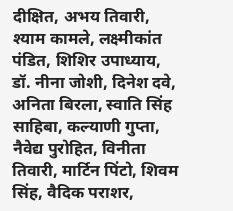दीक्षित, अभय तिवारी, श्याम कामले, लक्ष्मीकांत पंडित, शिशिर उपाध्याय, डॉ. नीना जोशी, दिनेश दवे, अनिता बिरला, स्वाति सिंह साहिबा, कल्याणी गुप्ता, नैवेद्य पुरोहित, विनीता तिवारी, मार्टिन पिंटो, शिवम सिंह, वैदिक पराशर,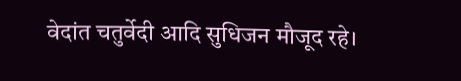वेदांत चतुर्वेदी आदि सुधिजन मौजूद रहे।